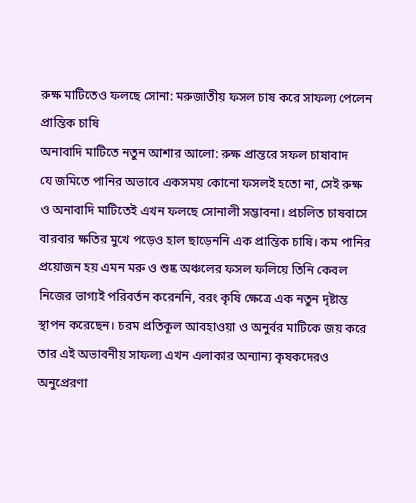রুক্ষ মাটিতেও ফলছে সোনা: মরুজাতীয় ফসল চাষ করে সাফল্য পেলেন প্রান্তিক চাষি
অনাবাদি মাটিতে নতুন আশার আলো: রুক্ষ প্রান্তরে সফল চাষাবাদ
যে জমিতে পানির অভাবে একসময় কোনো ফসলই হতো না, সেই রুক্ষ ও অনাবাদি মাটিতেই এখন ফলছে সোনালী সম্ভাবনা। প্রচলিত চাষবাসে বারবার ক্ষতির মুখে পড়েও হাল ছাড়েননি এক প্রান্তিক চাষি। কম পানির প্রয়োজন হয় এমন মরু ও শুষ্ক অঞ্চলের ফসল ফলিয়ে তিনি কেবল নিজের ভাগ্যই পরিবর্তন করেননি, বরং কৃষি ক্ষেত্রে এক নতুন দৃষ্টান্ত স্থাপন করেছেন। চরম প্রতিকূল আবহাওয়া ও অনুর্বর মাটিকে জয় করে তার এই অভাবনীয় সাফল্য এখন এলাকার অন্যান্য কৃষকদেরও অনুপ্রেরণা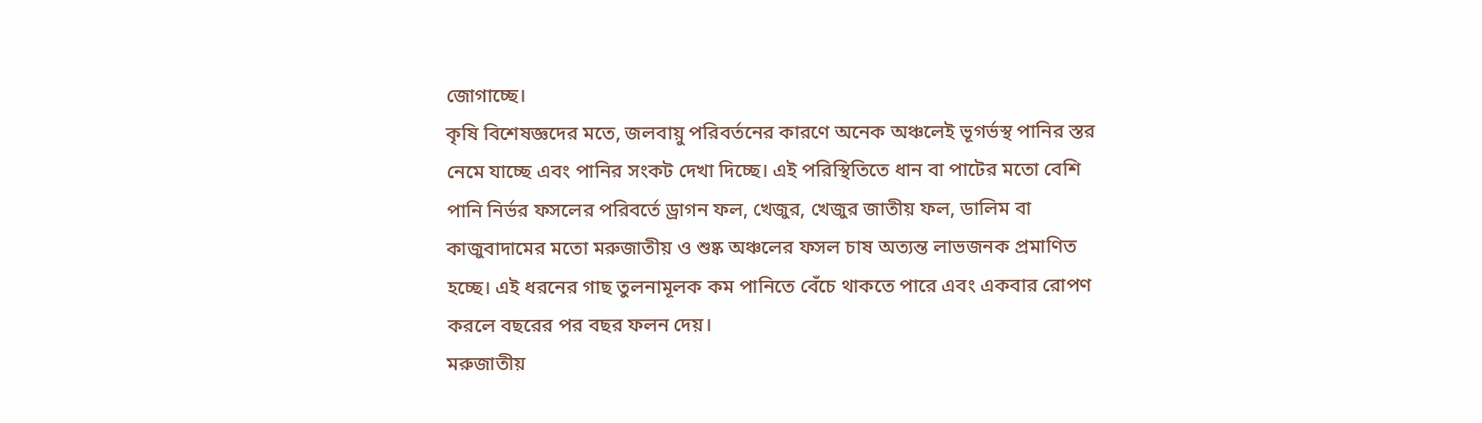জোগাচ্ছে।
কৃষি বিশেষজ্ঞদের মতে, জলবায়ু পরিবর্তনের কারণে অনেক অঞ্চলেই ভূগর্ভস্থ পানির স্তর নেমে যাচ্ছে এবং পানির সংকট দেখা দিচ্ছে। এই পরিস্থিতিতে ধান বা পাটের মতো বেশি পানি নির্ভর ফসলের পরিবর্তে ড্রাগন ফল, খেজুর, খেজুর জাতীয় ফল, ডালিম বা কাজুবাদামের মতো মরুজাতীয় ও শুষ্ক অঞ্চলের ফসল চাষ অত্যন্ত লাভজনক প্রমাণিত হচ্ছে। এই ধরনের গাছ তুলনামূলক কম পানিতে বেঁচে থাকতে পারে এবং একবার রোপণ করলে বছরের পর বছর ফলন দেয়।
মরুজাতীয়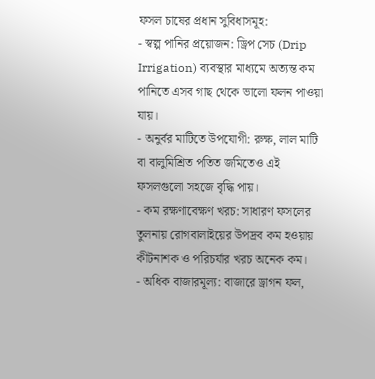ফসল চাষের প্রধান সুবিধাসমূহ:
- স্বল্প পানির প্রয়োজন: ড্রিপ সেচ (Drip Irrigation) ব্যবস্থার মাধ্যমে অত্যন্ত কম পানিতে এসব গাছ থেকে ভালো ফলন পাওয়া যায়।
- অনুর্বর মাটিতে উপযোগী: রুক্ষ, লাল মাটি বা বালুমিশ্রিত পতিত জমিতেও এই ফসলগুলো সহজে বৃদ্ধি পায়।
- কম রক্ষণাবেক্ষণ খরচ: সাধারণ ফসলের তুলনায় রোগবালাইয়ের উপদ্রব কম হওয়ায় কীটনাশক ও পরিচর্যার খরচ অনেক কম।
- অধিক বাজারমূল্য: বাজারে ড্রাগন ফল,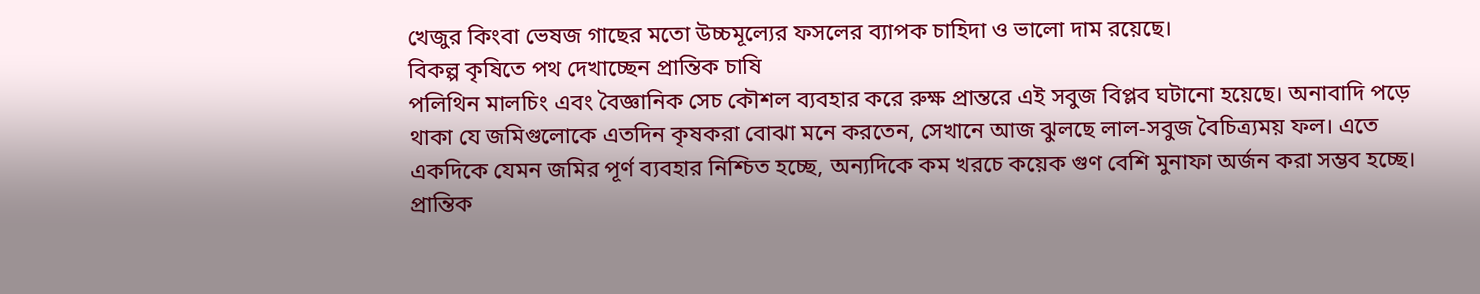খেজুর কিংবা ভেষজ গাছের মতো উচ্চমূল্যের ফসলের ব্যাপক চাহিদা ও ভালো দাম রয়েছে।
বিকল্প কৃষিতে পথ দেখাচ্ছেন প্রান্তিক চাষি
পলিথিন মালচিং এবং বৈজ্ঞানিক সেচ কৌশল ব্যবহার করে রুক্ষ প্রান্তরে এই সবুজ বিপ্লব ঘটানো হয়েছে। অনাবাদি পড়ে থাকা যে জমিগুলোকে এতদিন কৃষকরা বোঝা মনে করতেন, সেখানে আজ ঝুলছে লাল-সবুজ বৈচিত্র্যময় ফল। এতে একদিকে যেমন জমির পূর্ণ ব্যবহার নিশ্চিত হচ্ছে, অন্যদিকে কম খরচে কয়েক গুণ বেশি মুনাফা অর্জন করা সম্ভব হচ্ছে।
প্রান্তিক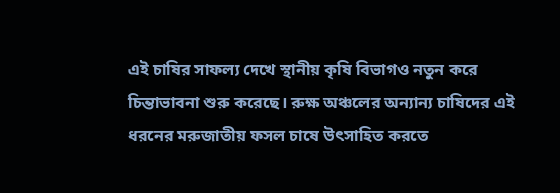এই চাষির সাফল্য দেখে স্থানীয় কৃষি বিভাগও নতুন করে চিন্তাভাবনা শুরু করেছে। রুক্ষ অঞ্চলের অন্যান্য চাষিদের এই ধরনের মরুজাতীয় ফসল চাষে উৎসাহিত করতে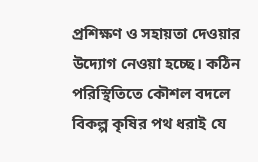প্রশিক্ষণ ও সহায়তা দেওয়ার উদ্যোগ নেওয়া হচ্ছে। কঠিন পরিস্থিতিতে কৌশল বদলে বিকল্প কৃষির পথ ধরাই যে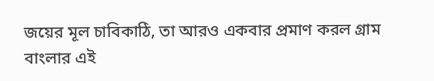জয়ের মূল চাবিকাঠি, তা আরও একবার প্রমাণ করল গ্রাম বাংলার এই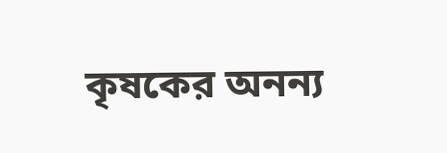কৃষকের অনন্য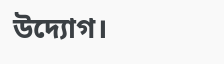উদ্যোগ।